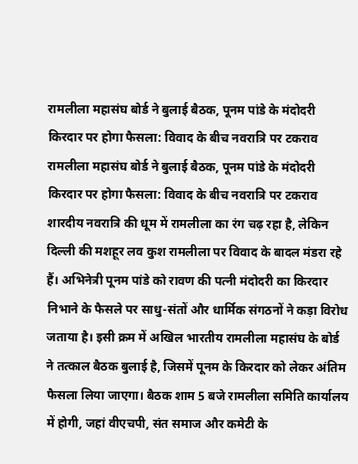रामलीला महासंघ बोर्ड ने बुलाई बैठक, पूनम पांडे के मंदोदरी किरदार पर होगा फैसला: विवाद के बीच नवरात्रि पर टकराव
रामलीला महासंघ बोर्ड ने बुलाई बैठक, पूनम पांडे के मंदोदरी किरदार पर होगा फैसला: विवाद के बीच नवरात्रि पर टकराव
शारदीय नवरात्रि की धूम में रामलीला का रंग चढ़ रहा है, लेकिन दिल्ली की मशहूर लव कुश रामलीला पर विवाद के बादल मंडरा रहे हैं। अभिनेत्री पूनम पांडे को रावण की पत्नी मंदोदरी का किरदार निभाने के फैसले पर साधु-संतों और धार्मिक संगठनों ने कड़ा विरोध जताया है। इसी क्रम में अखिल भारतीय रामलीला महासंघ के बोर्ड ने तत्काल बैठक बुलाई है, जिसमें पूनम के किरदार को लेकर अंतिम फैसला लिया जाएगा। बैठक शाम 5 बजे रामलीला समिति कार्यालय में होगी, जहां वीएचपी, संत समाज और कमेटी के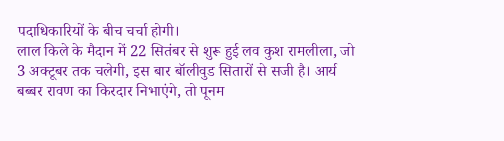पदाधिकारियों के बीच चर्चा होगी।
लाल किले के मैदान में 22 सितंबर से शुरू हुई लव कुश रामलीला, जो 3 अक्टूबर तक चलेगी, इस बार बॉलीवुड सितारों से सजी है। आर्य बब्बर रावण का किरदार निभाएंगे, तो पूनम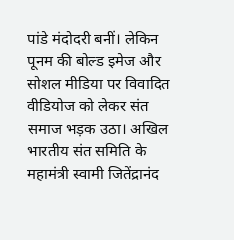पांडे मंदोदरी बनीं। लेकिन पूनम की बोल्ड इमेज और सोशल मीडिया पर विवादित वीडियोज को लेकर संत समाज भड़क उठा। अखिल भारतीय संत समिति के महामंत्री स्वामी जितेंद्रानंद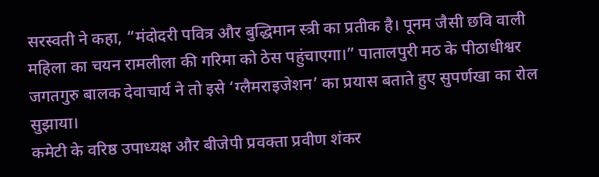सरस्वती ने कहा, “मंदोदरी पवित्र और बुद्धिमान स्त्री का प्रतीक है। पूनम जैसी छवि वाली महिला का चयन रामलीला की गरिमा को ठेस पहुंचाएगा।” पातालपुरी मठ के पीठाधीश्वर जगतगुरु बालक देवाचार्य ने तो इसे ‘ग्लैमराइजेशन’ का प्रयास बताते हुए सुपर्णखा का रोल सुझाया।
कमेटी के वरिष्ठ उपाध्यक्ष और बीजेपी प्रवक्ता प्रवीण शंकर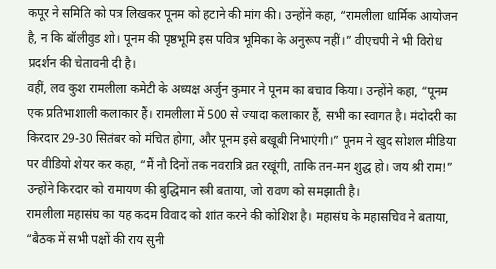कपूर ने समिति को पत्र लिखकर पूनम को हटाने की मांग की। उन्होंने कहा, “रामलीला धार्मिक आयोजन है, न कि बॉलीवुड शो। पूनम की पृष्ठभूमि इस पवित्र भूमिका के अनुरूप नहीं।” वीएचपी ने भी विरोध प्रदर्शन की चेतावनी दी है।
वहीं, लव कुश रामलीला कमेटी के अध्यक्ष अर्जुन कुमार ने पूनम का बचाव किया। उन्होंने कहा, “पूनम एक प्रतिभाशाली कलाकार हैं। रामलीला में 500 से ज्यादा कलाकार हैं, सभी का स्वागत है। मंदोदरी का किरदार 29-30 सितंबर को मंचित होगा, और पूनम इसे बखूबी निभाएंगी।” पूनम ने खुद सोशल मीडिया पर वीडियो शेयर कर कहा, “मैं नौ दिनों तक नवरात्रि व्रत रखूंगी, ताकि तन-मन शुद्ध हो। जय श्री राम!” उन्होंने किरदार को रामायण की बुद्धिमान स्त्री बताया, जो रावण को समझाती है।
रामलीला महासंघ का यह कदम विवाद को शांत करने की कोशिश है। महासंघ के महासचिव ने बताया, “बैठक में सभी पक्षों की राय सुनी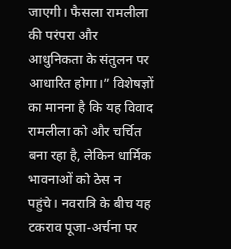जाएगी। फैसला रामलीला की परंपरा और आधुनिकता के संतुलन पर आधारित होगा।” विशेषज्ञों का मानना है कि यह विवाद रामलीला को और चर्चित बना रहा है, लेकिन धार्मिक भावनाओं को ठेस न पहुंचे। नवरात्रि के बीच यह टकराव पूजा-अर्चना पर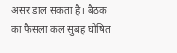असर डाल सकता है। बैठक का फैसला कल सुबह घोषित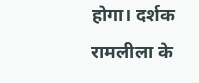होगा। दर्शक रामलीला के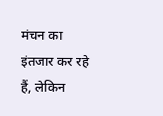मंचन का इंतजार कर रहे हैं, लेकिन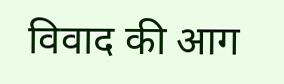विवाद की आग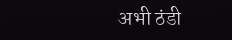अभी ठंडी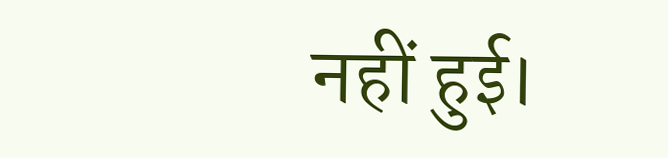नहीं हुई।